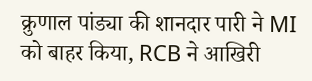क्रुणाल पांड्या की शानदार पारी ने MI को बाहर किया, RCB ने आखिरी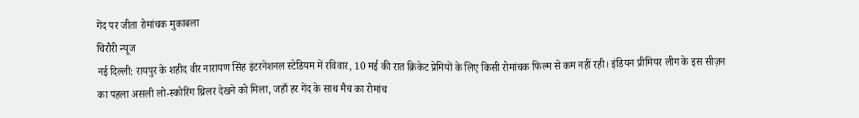गेंद पर जीता रोमांचक मुकाबला
चिरौरी न्यूज
नई दिल्ली: रायपुर के शहीद वीर नारायण सिंह इंटरनेशनल स्टेडियम में रविवार, 10 मई की रात क्रिकेट प्रेमियों के लिए किसी रोमांचक फिल्म से कम नहीं रही। इंडियन प्रीमियर लीग के इस सीज़न का पहला असली लो-स्कोरिंग थ्रिलर देखने को मिला, जहाँ हर गेंद के साथ मैच का रोमांच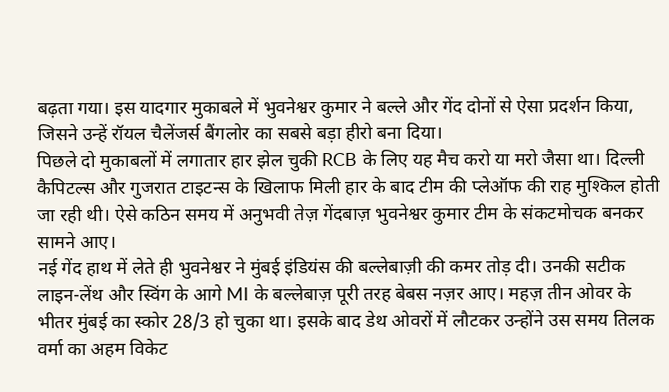बढ़ता गया। इस यादगार मुकाबले में भुवनेश्वर कुमार ने बल्ले और गेंद दोनों से ऐसा प्रदर्शन किया, जिसने उन्हें रॉयल चैलेंजर्स बैंगलोर का सबसे बड़ा हीरो बना दिया।
पिछले दो मुकाबलों में लगातार हार झेल चुकी RCB के लिए यह मैच करो या मरो जैसा था। दिल्ली कैपिटल्स और गुजरात टाइटन्स के खिलाफ मिली हार के बाद टीम की प्लेऑफ की राह मुश्किल होती जा रही थी। ऐसे कठिन समय में अनुभवी तेज़ गेंदबाज़ भुवनेश्वर कुमार टीम के संकटमोचक बनकर सामने आए।
नई गेंद हाथ में लेते ही भुवनेश्वर ने मुंबई इंडियंस की बल्लेबाज़ी की कमर तोड़ दी। उनकी सटीक लाइन-लेंथ और स्विंग के आगे MI के बल्लेबाज़ पूरी तरह बेबस नज़र आए। महज़ तीन ओवर के भीतर मुंबई का स्कोर 28/3 हो चुका था। इसके बाद डेथ ओवरों में लौटकर उन्होंने उस समय तिलक वर्मा का अहम विकेट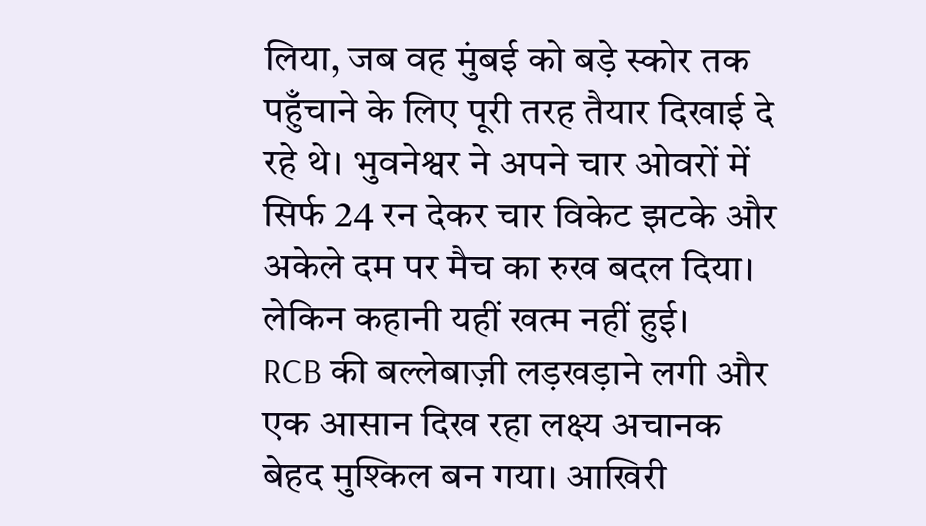लिया, जब वह मुंबई को बड़े स्कोर तक पहुँचाने के लिए पूरी तरह तैयार दिखाई दे रहे थे। भुवनेश्वर ने अपने चार ओवरों में सिर्फ 24 रन देकर चार विकेट झटके और अकेले दम पर मैच का रुख बदल दिया।
लेकिन कहानी यहीं खत्म नहीं हुई।
RCB की बल्लेबाज़ी लड़खड़ाने लगी और एक आसान दिख रहा लक्ष्य अचानक बेहद मुश्किल बन गया। आखिरी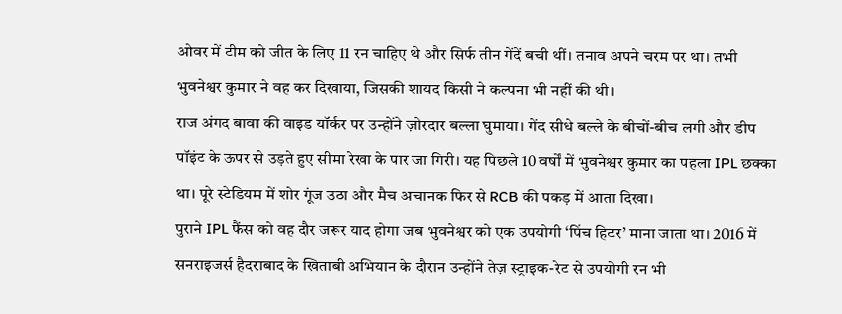ओवर में टीम को जीत के लिए 11 रन चाहिए थे और सिर्फ तीन गेंदें बची थीं। तनाव अपने चरम पर था। तभी भुवनेश्वर कुमार ने वह कर दिखाया, जिसकी शायद किसी ने कल्पना भी नहीं की थी।
राज अंगद बावा की वाइड यॉर्कर पर उन्होंने ज़ोरदार बल्ला घुमाया। गेंद सीधे बल्ले के बीचों-बीच लगी और डीप पॉइंट के ऊपर से उड़ते हुए सीमा रेखा के पार जा गिरी। यह पिछले 10 वर्षों में भुवनेश्वर कुमार का पहला IPL छक्का था। पूरे स्टेडियम में शोर गूंज उठा और मैच अचानक फिर से RCB की पकड़ में आता दिखा।
पुराने IPL फैंस को वह दौर जरूर याद होगा जब भुवनेश्वर को एक उपयोगी ‘पिंच हिटर’ माना जाता था। 2016 में सनराइजर्स हैदराबाद के खिताबी अभियान के दौरान उन्होंने तेज़ स्ट्राइक-रेट से उपयोगी रन भी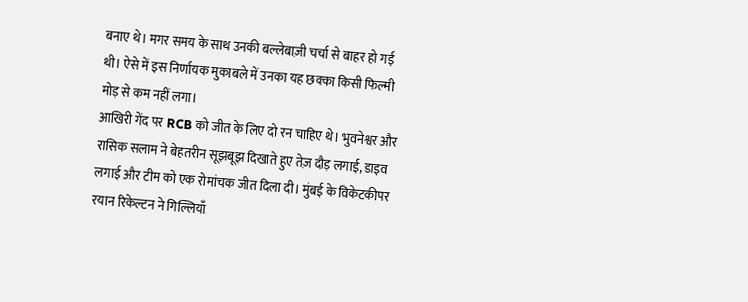बनाए थे। मगर समय के साथ उनकी बल्लेबाज़ी चर्चा से बाहर हो गई थी। ऐसे में इस निर्णायक मुकाबले में उनका यह छक्का किसी फिल्मी मोड़ से कम नहीं लगा।
आखिरी गेंद पर RCB को जीत के लिए दो रन चाहिए थे। भुवनेश्वर और रासिक सलाम ने बेहतरीन सूझबूझ दिखाते हुए तेज़ दौड़ लगाई, डाइव लगाई और टीम को एक रोमांचक जीत दिला दी। मुंबई के विकेटकीपर रयान रिकेल्टन ने गिल्लियाँ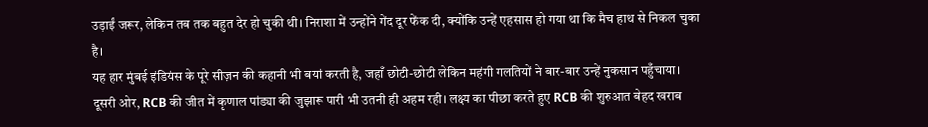उड़ाईं जरूर, लेकिन तब तक बहुत देर हो चुकी थी। निराशा में उन्होंने गेंद दूर फेंक दी, क्योंकि उन्हें एहसास हो गया था कि मैच हाथ से निकल चुका है।
यह हार मुंबई इंडियंस के पूरे सीज़न की कहानी भी बयां करती है, जहाँ छोटी-छोटी लेकिन महंगी गलतियों ने बार-बार उन्हें नुकसान पहुँचाया।
दूसरी ओर, RCB की जीत में कृणाल पांड्या की जुझारू पारी भी उतनी ही अहम रही। लक्ष्य का पीछा करते हुए RCB की शुरुआत बेहद खराब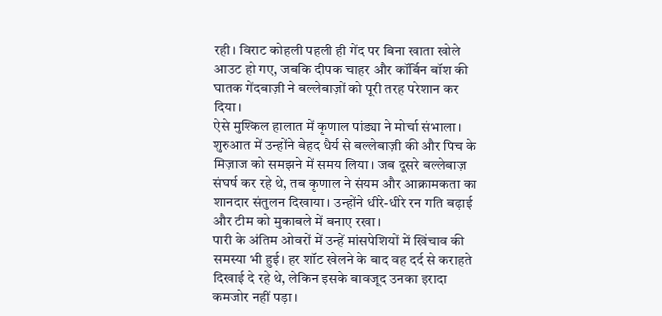रही। विराट कोहली पहली ही गेंद पर बिना खाता खोले आउट हो गए, जबकि दीपक चाहर और कॉर्बिन बॉश की घातक गेंदबाज़ी ने बल्लेबाज़ों को पूरी तरह परेशान कर दिया।
ऐसे मुश्किल हालात में कृणाल पांड्या ने मोर्चा संभाला। शुरुआत में उन्होंने बेहद धैर्य से बल्लेबाज़ी की और पिच के मिज़ाज को समझने में समय लिया। जब दूसरे बल्लेबाज़ संघर्ष कर रहे थे, तब कृणाल ने संयम और आक्रामकता का शानदार संतुलन दिखाया। उन्होंने धीरे-धीरे रन गति बढ़ाई और टीम को मुकाबले में बनाए रखा।
पारी के अंतिम ओवरों में उन्हें मांसपेशियों में खिंचाव की समस्या भी हुई। हर शॉट खेलने के बाद वह दर्द से कराहते दिखाई दे रहे थे, लेकिन इसके बावजूद उनका इरादा कमजोर नहीं पड़ा।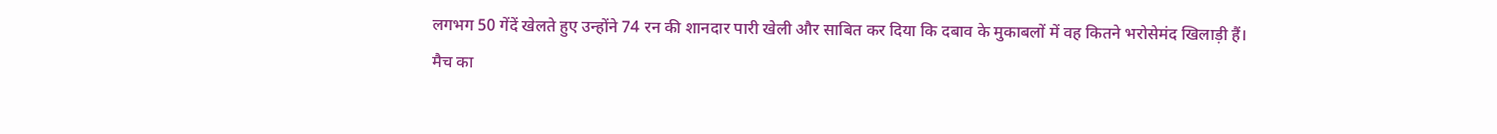लगभग 50 गेंदें खेलते हुए उन्होंने 74 रन की शानदार पारी खेली और साबित कर दिया कि दबाव के मुकाबलों में वह कितने भरोसेमंद खिलाड़ी हैं।
मैच का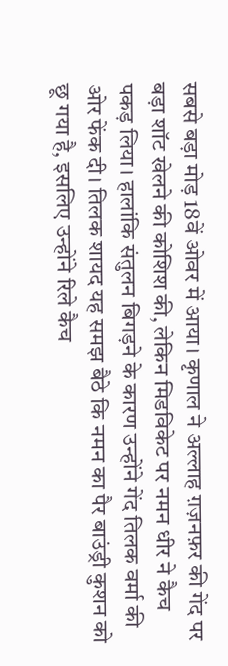सबसे बड़ा मोड़ 18वें ओवर में आया। कृणाल ने अल्लाह ग़ज़नफ़र की गेंद पर बड़ा शॉट खेलने की कोशिश की, लेकिन मिडविकेट पर नमन धीर ने कैच पकड़ लिया। हालांकि संतुलन बिगड़ने के कारण उन्होंने गेंद तिलक वर्मा की ओर फेंक दी। तिलक शायद यह समझ बैठे कि नमन का पैर बाउंड्री कुशन को छू गया है, इसलिए उन्होंने रिले कैच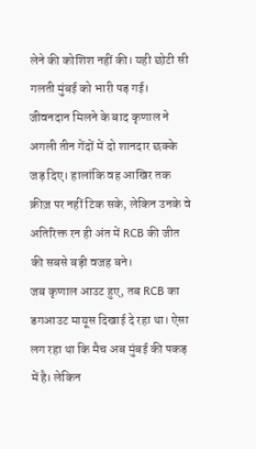लेने की कोशिश नहीं की। यही छोटी सी गलती मुंबई को भारी पड़ गई।
जीवनदान मिलने के बाद कृणाल ने अगली तीन गेंदों में दो शानदार छक्के जड़ दिए। हालांकि वह आखिर तक क्रीज़ पर नहीं टिक सके, लेकिन उनके वे अतिरिक्त रन ही अंत में RCB की जीत की सबसे बड़ी वजह बने।
जब कृणाल आउट हुए, तब RCB का डगआउट मायूस दिखाई दे रहा था। ऐसा लग रहा था कि मैच अब मुंबई की पकड़ में है। लेकिन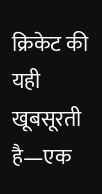क्रिकेट की यही खूबसूरती है—एक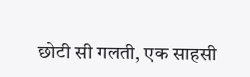छोटी सी गलती, एक साहसी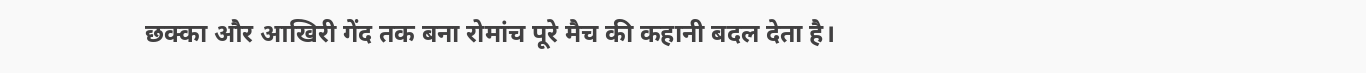छक्का और आखिरी गेंद तक बना रोमांच पूरे मैच की कहानी बदल देता है।